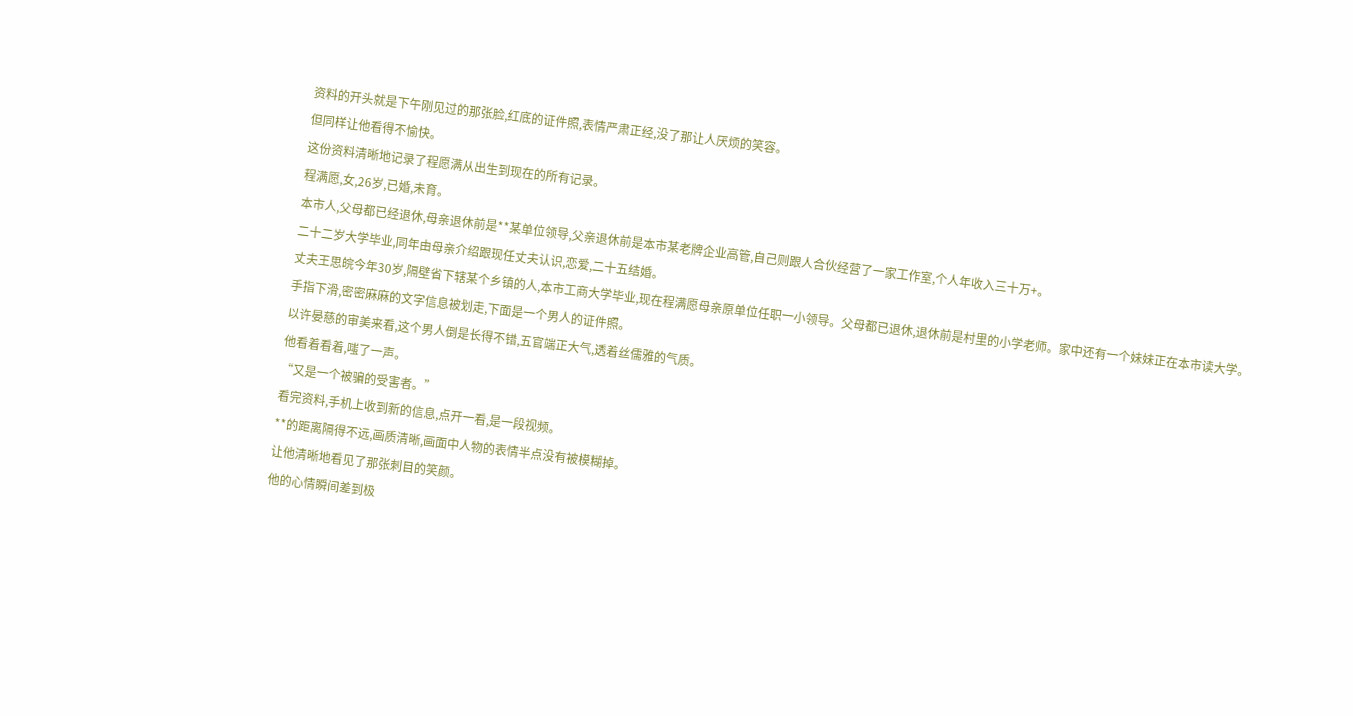资料的开头就是下午刚见过的那张脸,红底的证件照,表情严肃正经,没了那让人厌烦的笑容。
但同样让他看得不愉快。
这份资料清晰地记录了程愿满从出生到现在的所有记录。
程满愿,女,26岁,已婚,未育。
本市人,父母都已经退休,母亲退休前是**某单位领导,父亲退休前是本市某老牌企业高管,自己则跟人合伙经营了一家工作室,个人年收入三十万+。
二十二岁大学毕业,同年由母亲介绍跟现任丈夫认识,恋爱,二十五结婚。
丈夫王思皖今年30岁,隔壁省下辖某个乡镇的人,本市工商大学毕业,现在程满愿母亲原单位任职一小领导。父母都已退休,退休前是村里的小学老师。家中还有一个妹妹正在本市读大学。
手指下滑,密密麻麻的文字信息被划走,下面是一个男人的证件照。
以许晏慈的审美来看,这个男人倒是长得不错,五官端正大气,透着丝儒雅的气质。
他看着看着,嗤了一声。
“又是一个被骗的受害者。”
看完资料,手机上收到新的信息,点开一看,是一段视频。
**的距离隔得不远,画质清晰,画面中人物的表情半点没有被模糊掉。
让他清晰地看见了那张刺目的笑颜。
他的心情瞬间差到极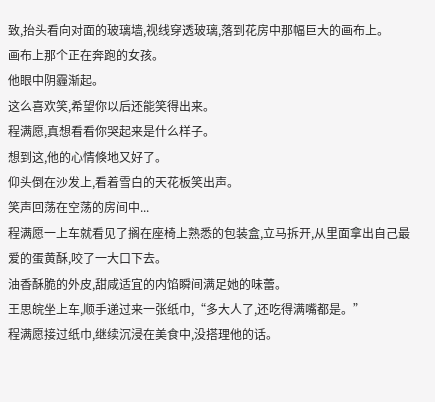致,抬头看向对面的玻璃墙,视线穿透玻璃,落到花房中那幅巨大的画布上。
画布上那个正在奔跑的女孩。
他眼中阴霾渐起。
这么喜欢笑,希望你以后还能笑得出来。
程满愿,真想看看你哭起来是什么样子。
想到这,他的心情倏地又好了。
仰头倒在沙发上,看着雪白的天花板笑出声。
笑声回荡在空荡的房间中...
程满愿一上车就看见了搁在座椅上熟悉的包装盒,立马拆开,从里面拿出自己最爱的蛋黄酥,咬了一大口下去。
油香酥脆的外皮,甜咸适宜的内馅瞬间满足她的味蕾。
王思皖坐上车,顺手递过来一张纸巾,“多大人了,还吃得满嘴都是。”
程满愿接过纸巾,继续沉浸在美食中,没搭理他的话。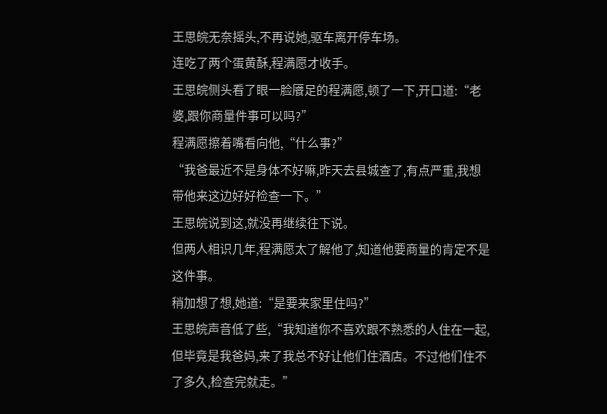王思皖无奈摇头,不再说她,驱车离开停车场。
连吃了两个蛋黄酥,程满愿才收手。
王思皖侧头看了眼一脸餍足的程满愿,顿了一下,开口道:“老婆,跟你商量件事可以吗?”
程满愿擦着嘴看向他,“什么事?”
“我爸最近不是身体不好嘛,昨天去县城查了,有点严重,我想带他来这边好好检查一下。”
王思皖说到这,就没再继续往下说。
但两人相识几年,程满愿太了解他了,知道他要商量的肯定不是这件事。
稍加想了想,她道:“是要来家里住吗?”
王思皖声音低了些,“我知道你不喜欢跟不熟悉的人住在一起,但毕竟是我爸妈,来了我总不好让他们住酒店。不过他们住不了多久,检查完就走。”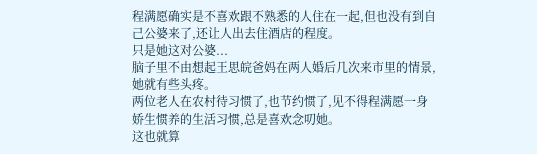程满愿确实是不喜欢跟不熟悉的人住在一起,但也没有到自己公婆来了,还让人出去住酒店的程度。
只是她这对公婆...
脑子里不由想起王思皖爸妈在两人婚后几次来市里的情景,她就有些头疼。
两位老人在农村待习惯了,也节约惯了,见不得程满愿一身娇生惯养的生活习惯,总是喜欢念叨她。
这也就算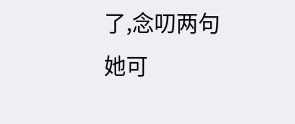了,念叨两句她可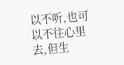以不听,也可以不往心里去,但生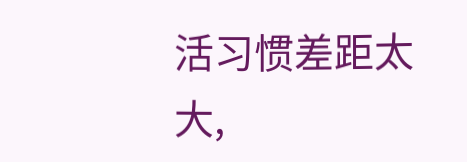活习惯差距太大,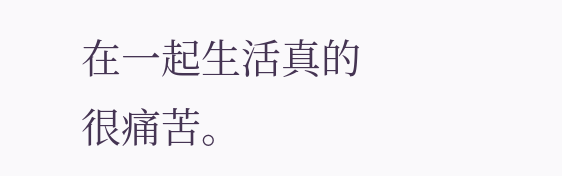在一起生活真的很痛苦。